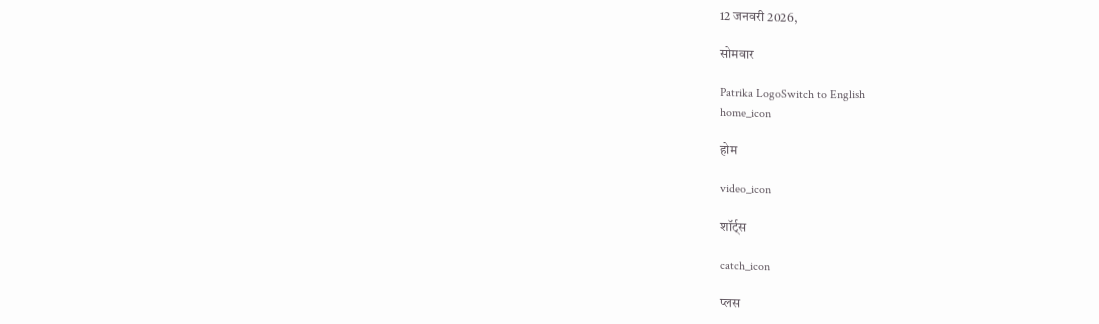12 जनवरी 2026,

सोमवार

Patrika LogoSwitch to English
home_icon

होम

video_icon

शॉर्ट्स

catch_icon

प्लस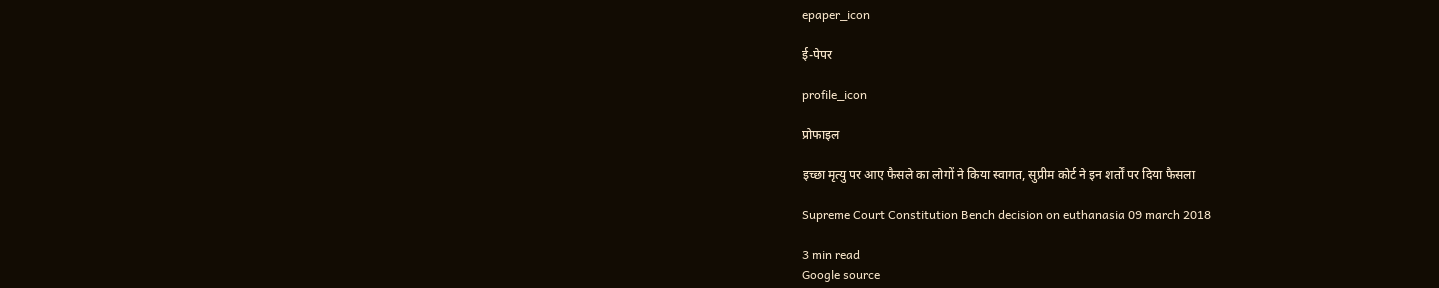epaper_icon

ई-पेपर

profile_icon

प्रोफाइल

इच्छा मृत्यु पर आए फैसले का लोगों ने किया स्वागत, सुप्रीम कोर्ट ने इन शर्तों पर दिया फैसला

Supreme Court Constitution Bench decision on euthanasia 09 march 2018

3 min read
Google source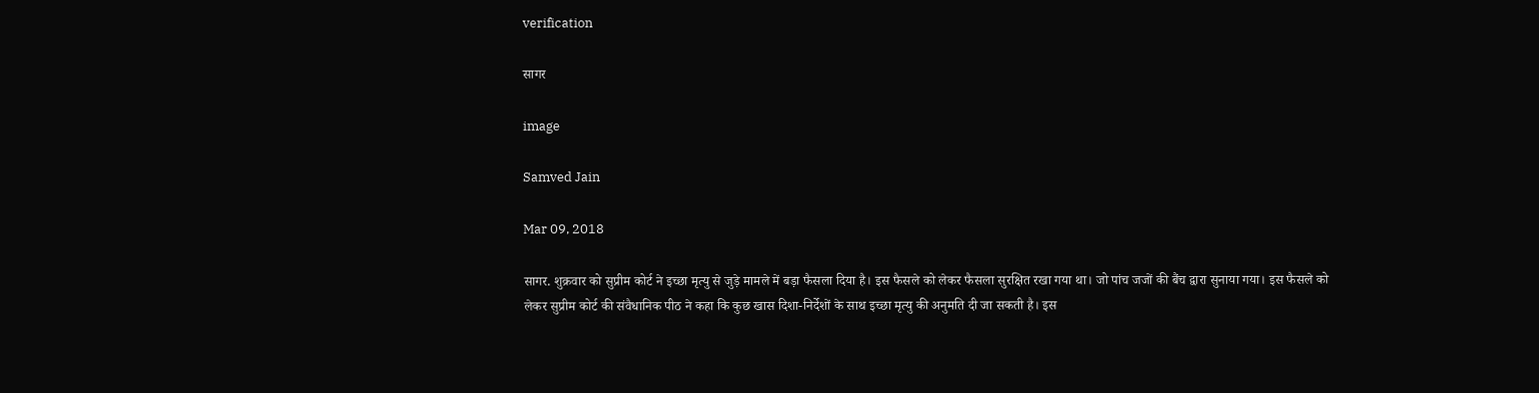verification

सागर

image

Samved Jain

Mar 09, 2018

सागर. शुक्रवार को सुप्रीम कोर्ट ने इच्छा मृत्यु से जुड़े मामले में बड़ा फैसला दिया है। इस फैसले को लेकर फैसला सुरक्षित रखा गया था। जो पांच जजों की बैंच द्वारा सुनाया गया। इस फैसले को लेकर सुप्रीम कोर्ट की संवैधानिक पीठ ने कहा कि कुछ खास दिशा-निर्देशों के साथ इच्छा मृत्यु की अनुमति दी जा सकती है। इस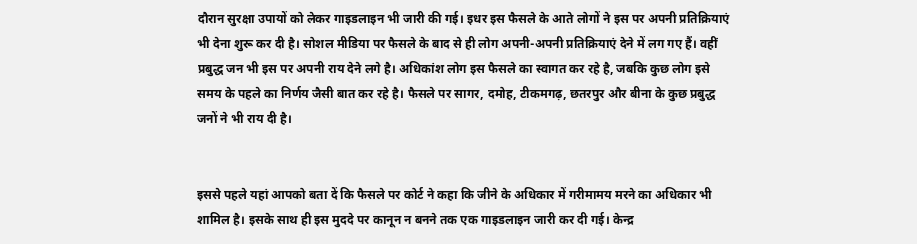दौरान सुरक्षा उपायों को लेकर गाइडलाइन भी जारी की गई। इधर इस फैसले के आते लोगों ने इस पर अपनी प्रतिक्रियाएं भी देना शुरू कर दी है। सोशल मीडिया पर फैसले के बाद से ही लोग अपनी-अपनी प्रतिक्रियाएं देने में लग गए हैं। वहीं प्रबुद्ध जन भी इस पर अपनी राय देने लगे है। अधिकांश लोग इस फैसले का स्वागत कर रहे है, जबकि कुछ लोग इसे समय के पहले का निर्णय जैसी बात कर रहे है। फैसले पर सागर, दमोह, टीकमगढ़, छतरपुर और बीना के कुछ प्रबुद्ध जनों ने भी राय दी है।


इससे पहले यहां आपको बता दें कि फैसले पर कोर्ट ने कहा कि जीने के अधिकार में गरीमामय मरने का अधिकार भी शामिल है। इसके साथ ही इस मुददे पर कानून न बनने तक एक गाइडलाइन जारी कर दी गई। केन्द्र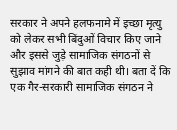सरकार ने अपने हलफनामे में इच्छा मृत्यु को लेकर सभी बिंदुओं विचार किए जाने और इससे जुड़े सामाजिक संगठनों से सुझाव मांगने की बात कही थी। बता दें कि एक गैर-सरकारी सामाजिक संगठन ने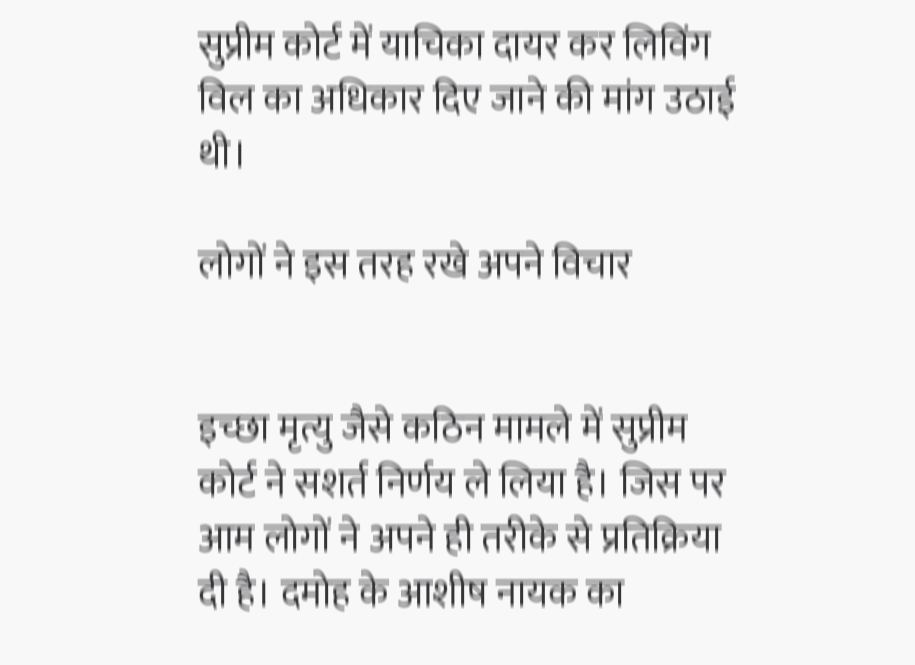सुप्रीम कोर्ट में याचिका दायर कर लिविंग विल का अधिकार दिए जाने की मांग उठाई थी।

लोगों ने इस तरह रखे अपने विचार


इच्छा मृत्यु जैसे कठिन मामले में सुप्रीम कोर्ट ने सशर्त निर्णय ले लिया है। जिस पर आम लोगों ने अपने ही तरीके से प्रतिक्रिया दी है। दमोह के आशीष नायक का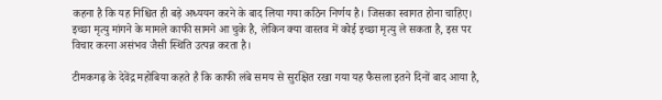कहना है कि यह निश्चित ही बड़े अध्ययन करने के बाद लिया गया कठिन निर्णय है। जिसका स्वागत होना चाहिए। इच्छा मृत्यु मांगने के मामले काफी सामने आ चुके है, लेकिन क्या वास्तव में कोई इच्छा मृत्यु ले सकता है, इस पर विचार करना असंभव जैसी स्थिति उत्पन्न करता है।

टीमकगढ़ के देवेंद्र महोबिया कहते है कि काफी लंबे समय से सुरक्षित रखा गया यह फैसला इतने दिनों बाद आया है,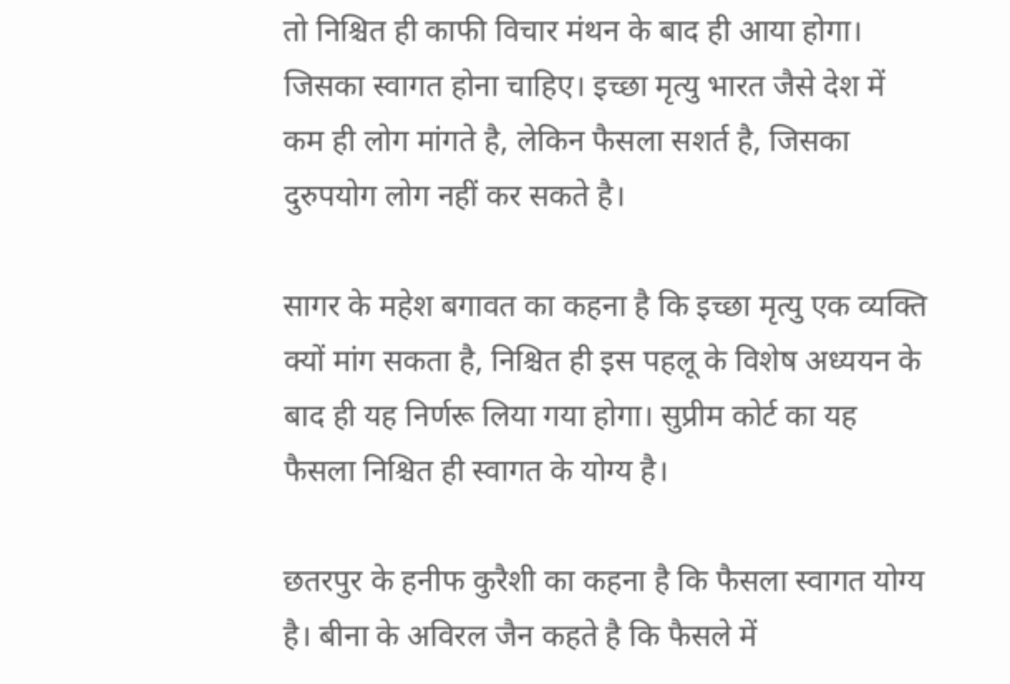तो निश्चित ही काफी विचार मंथन के बाद ही आया होगा। जिसका स्वागत होना चाहिए। इच्छा मृत्यु भारत जैसे देश में कम ही लोग मांगते है, लेकिन फैसला सशर्त है, जिसका दुरुपयोग लोग नहीं कर सकते है।

सागर के महेश बगावत का कहना है कि इच्छा मृत्यु एक व्यक्ति क्यों मांग सकता है, निश्चित ही इस पहलू के विशेष अध्ययन के बाद ही यह निर्णरू लिया गया होगा। सुप्रीम कोर्ट का यह फैसला निश्चित ही स्वागत के योग्य है।

छतरपुर के हनीफ कुरैशी का कहना है कि फैसला स्वागत योग्य है। बीना के अविरल जैन कहते है कि फैसले में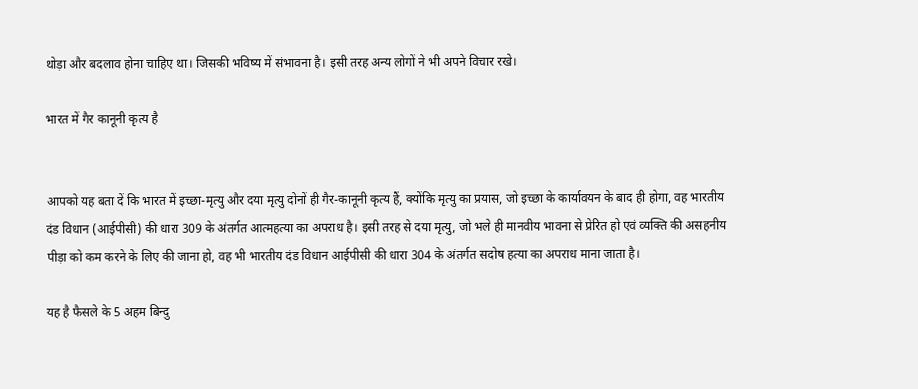थोड़ा और बदलाव होना चाहिए था। जिसकी भविष्य में संभावना है। इसी तरह अन्य लोगों ने भी अपने विचार रखे।

भारत में गैर कानूनी कृत्य है


आपको यह बता दें कि भारत में इच्छा-मृत्यु और दया मृत्यु दोनों ही गैर-कानूनी कृत्य हैं, क्योंकि मृत्यु का प्रयास, जो इच्छा के कार्यावयन के बाद ही होगा, वह भारतीय दंड विधान (आईपीसी) की धारा 309 के अंतर्गत आत्महत्या का अपराध है। इसी तरह से दया मृत्यु, जो भले ही मानवीय भावना से प्रेरित हो एवं व्यक्ति की असहनीय पीड़ा को कम करने के लिए की जाना हो, वह भी भारतीय दंड विधान आईपीसी की धारा 304 के अंतर्गत सदोष हत्या का अपराध माना जाता है।

यह है फैसले के 5 अहम बिन्दु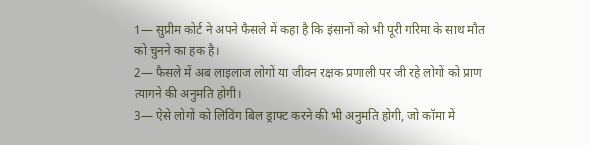1— सुप्रीम कोर्ट ने अपने फैसले में कहा है कि इंसानों को भी पूरी गरिमा के साथ मौत को चुनने का हक है।
2— फैसले में अब लाइलाज लोगों या जीवन रक्षक प्रणाली पर जी रहे लोगों को प्राण त्यागने की अनुमति होगी।
3— ऐसे लोगों को लिविंग बिल ड्राफ्ट करने की भी अनुमति होगी, जो कॉमा में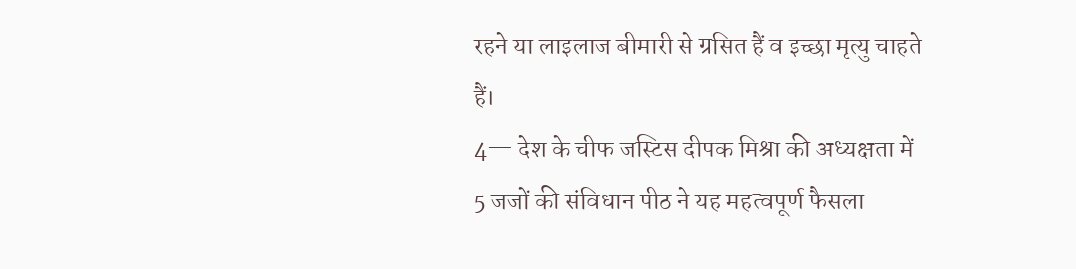रहने या लाइलाज बीमारी से ग्रसित हैं व इच्छा मृत्यु चाहते हैं।
4— देश के चीफ जस्टिस दीपक मिश्रा की अध्यक्षता में 5 जजों की संविधान पीठ ने यह महत्वपूर्ण फैसला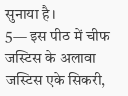सुनाया है।
5— इस पीठ में चीफ जस्टिस के अलावा जस्टिस एके सिकरी,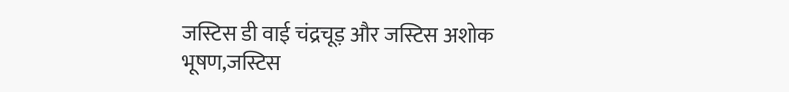जस्टिस डी वाई चंद्रचूड़ और जस्टिस अशोक भूषण,जस्टिस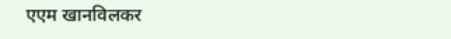एएम खानविलकर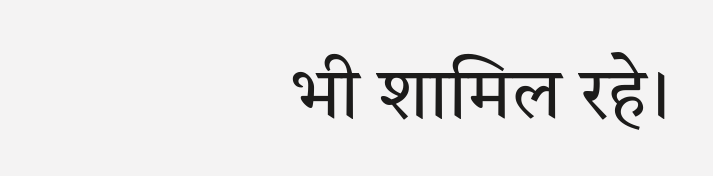भी शामिल रहे।